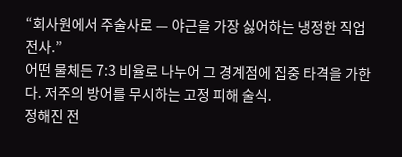“회사원에서 주술사로 — 야근을 가장 싫어하는 냉정한 직업 전사.”
어떤 물체든 7:3 비율로 나누어 그 경계점에 집중 타격을 가한다. 저주의 방어를 무시하는 고정 피해 술식.
정해진 전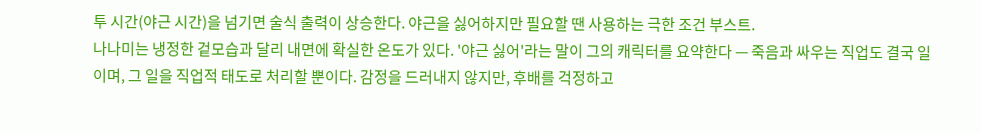투 시간(야근 시간)을 넘기면 술식 출력이 상승한다. 야근을 싫어하지만 필요할 땐 사용하는 극한 조건 부스트.
나나미는 냉정한 겉모습과 달리 내면에 확실한 온도가 있다. '야근 싫어'라는 말이 그의 캐릭터를 요약한다 — 죽음과 싸우는 직업도 결국 일이며, 그 일을 직업적 태도로 처리할 뿐이다. 감정을 드러내지 않지만, 후배를 걱정하고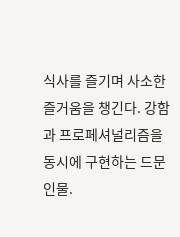식사를 즐기며 사소한 즐거움을 챙긴다. 강함과 프로페셔널리즘을 동시에 구현하는 드문 인물.